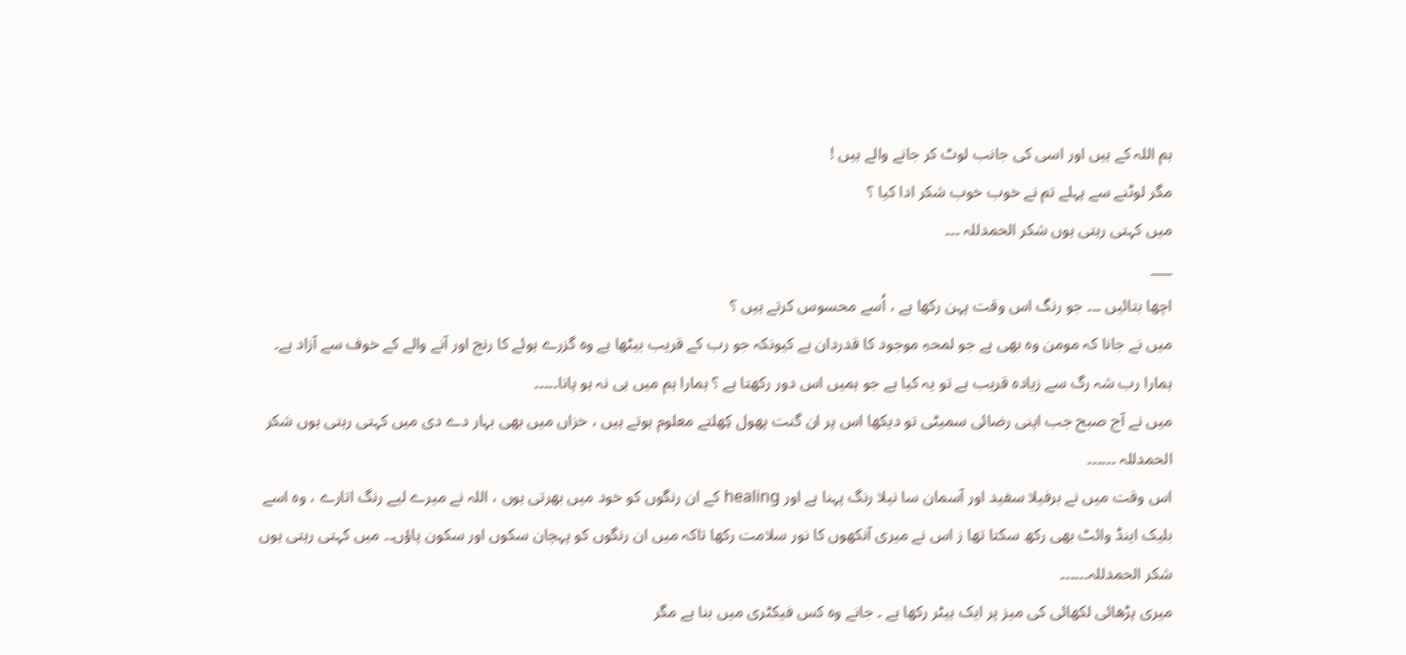ہم اللہ کے ہیں اور اسی کی جانب لوٹ کر جانے والے ہیں !
مگر لوٹنے سے پہلے تم نے خوب خوب شکر ادا کیا ؟
میں کہتی رہتی ہوں شکر الحمدللہ ۔۔۔
___
اچھا بتائیں ۔۔۔ جو رنگ اس وقت پہن رکھا ہے ، اُسے محسوس کرتے ہیں ؟
میں نے جانا کہ مومن وہ بھی ہے جو لمحہِ موجود کا قدردان ہے کیونکہ جو رب کے قریب بیٹھا ہے وہ گزرے ہوئے کا رنج اور آنے والے کے خوف سے آزاد ہے۔
ہمارا رب شہ رگ سے زیادہ قریب ہے تو یہ کیا ہے جو ہمیں اس دور رکھتا ہے ؟ ہمارا ہم میں ہی نہ ہو پانا۔۔۔۔۔
میں نے آج صبح جب اپنی رضائی سمیٹی تو دیکھا اس پر ان گنت پھول کِھلتے معلوم ہوتے ہیں ، خزاں میں بھی بہار دے دی میں کہتی رہتی ہوں شکر الحمدللہ ۔۔۔۔۔۔
اس وقت میں نے برفیلا سفید اور آسمان سا نیلا رنگ پہنا ہے اور healing کے ان رنگوں کو خود میں بھرتی ہوں ، اللہ نے میرے لیے رنگ اتارے ، وہ اسے بلیک اینڈ وائٹ بھی رکھ سکتا تھا ز اس نے میری آنکھوں کا نور سلامت رکھا تاکہ میں ان رنگوں کو پہچان سکوں اور سکون پاؤں۔۔ میں کہتی رہتی ہوں شکر الحمدللہ۔۔۔۔۔۔
میری پڑھائی لکھائی کی میز پر ایک ہیٹر رکھا ہے ۔ جانے وہ کس فیکٹری میں بنا ہے مگر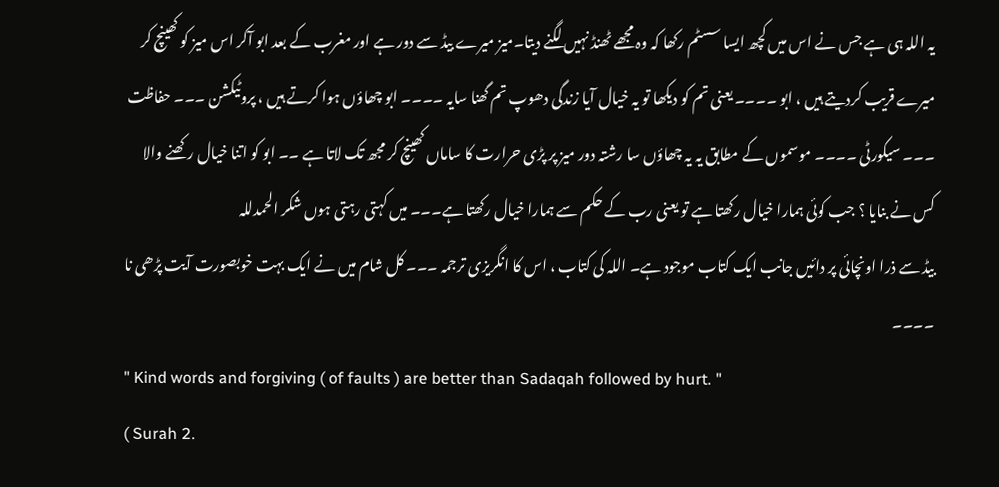یہ اللہ ہی ہے جس نے اس میں کچھ ایسا سسٹم رکھا کہ وہ مجھے ٹھنڈ نہیں لگنے دیتا۔میز میرے بیڈ سے دور ہے اور مغرب کے بعد ابو آکر اس میز کو کھینچ کر میرے قریب کردیتے ہیں ، ابو ۔۔۔۔ یعنی تم کو دیکھا تو یہ خیال آیا زندگی دھوپ تم گھنا سایہ ۔۔۔۔ ابو چھاؤں ہوا کرتے ہیں ، پروٹیکشن ۔۔۔ حفاظت ۔۔۔ سیکورٹی ۔۔۔۔ موسموں کے مطابق یہ یہ چھاؤں سا رشتہ دور میز پر پڑی حرارت کا ساماں کھینچ کر مجھ تک لاتا ہے ۔۔ ابو کو اتنا خیال رکھنے والا کس نے بنایا ؟ جب کوئی ہمارا خیال رکھتا ہے تو یعنی رب کے حکم سے ہمارا خیال رکھتا ہے۔۔۔ میں کہتی رہتی ہوں شکر الحمدللہ
بیڈ سے ذرا اونچائی پر دائیں جانب ایک کتاب موجود ہے۔ اللہ کی کتاب ، اس کا انگریزی ترجمہ ۔۔۔ کل شام میں نے ایک بہت خوبصورت آیت پڑھی نا ۔۔۔۔
" Kind words and forgiving ( of faults ) are better than Sadaqah followed by hurt. "
( Surah 2.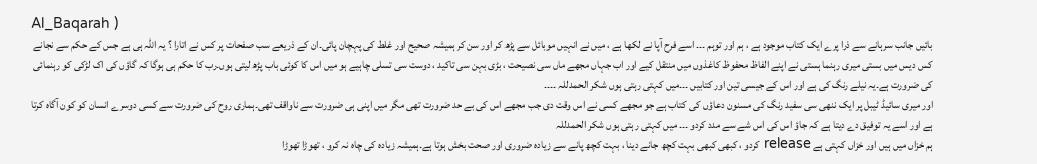Al_Baqarah )
بائیں جانب سرہانے سے ذرا پرے ایک کتاب موجود ہے ، ہم اور توہم ۔۔۔ اسے فرح آپا نے لکھا ہے ، میں نے انہیں موبائل سے پڑھ کر اور سن کر ہمیشہ صحیح اور غلط کی پہچان پائی۔ان کے ذریعے سب صفحات پر کس نے اتارا ؟ یہ اللہ ہی ہے جس کے حکم سے نجانے کس دیس میں بستی میری رہنما ہستی نے اپنے الفاظ محفوظ کاغذوں میں منتقل کیے اور اب جہاں مجھے ماں سی نصیحت ، بڑی بہن سی تاکید ، دوست سی تسلی چاہیے ہو میں اس کا کوئی باب پڑھ لیتی ہوں۔رب کا حکم ہی ہوگا کہ گاؤں کی اک لڑکی کو رہنمائی کی ضرورت ہے۔یہ نیلے رنگ کی ہے اور اس کے جیسی تین اور کتابیں ۔۔۔میں کہتی رہتی ہوں شکر الحمدللہ ۔۔۔۔
اور میری سائیڈ ٹیبل پر ایک ننھی سی سفید رنگ کی مسنون دعاؤں کی کتاب ہے جو مجھے کسی نے اس وقت دی جب مجھے اس کی بے حد ضرورت تھی مگر میں اپنی ہی ضرورت سے ناواقف تھی۔ہماری روح کی ضرورت سے کسی دوسرے انسان کو کون آگاہ کرتا ہے اور اسے یہ توفیق دے دیتا ہے کہ جاؤ اس کی اس شے سے مدد کردو ۔۔۔ میں کہتی رہتی ہوں شکر الحمدللہ
ہم خزاں میں ہیں اور خزاں کہتی ہے release کردو ، کبھی کبھی بہت کچھ جانے دینا ، بہت کچھ پانے سے زیادہ ضروری اور صحت بخش ہوتا ہے۔ہمیشہ زیادہ کی چاہ نہ کرو ، تھوڑا تھوڑا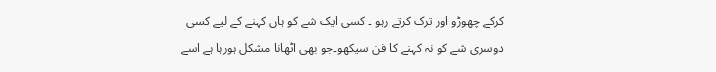کرکے چھوڑو اور ترک کرتے رہو ۔ کسی ایک شے کو ہاں کہنے کے لیے کسی دوسری شے کو نہ کہنے کا فن سیکھو۔جو بھی اٹھانا مشکل ہورہا ہے اسے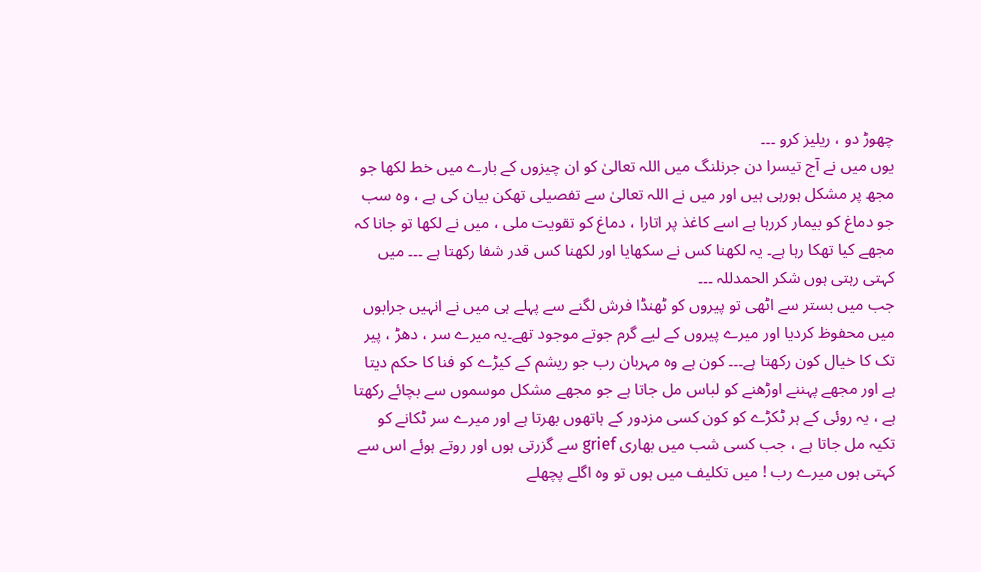چھوڑ دو ، ریلیز کرو ۔۔۔
یوں میں نے آج تیسرا دن جرنلنگ میں اللہ تعالیٰ کو ان چیزوں کے بارے میں خط لکھا جو مجھ پر مشکل ہورہی ہیں اور میں نے اللہ تعالیٰ سے تفصیلی تھکن بیان کی ہے ، وہ سب جو دماغ کو بیمار کررہا ہے اسے کاغذ پر اتارا ، دماغ کو تقویت ملی ، میں نے لکھا تو جانا کہ مجھے کیا تھکا رہا ہے۔ یہ لکھنا کس نے سکھایا اور لکھنا کس قدر شفا رکھتا ہے ۔۔۔ میں کہتی رہتی ہوں شکر الحمدللہ ۔۔۔
جب میں بستر سے اٹھی تو پیروں کو ٹھنڈا فرش لگنے سے پہلے ہی میں نے انہیں جرابوں میں محفوظ کردیا اور میرے پیروں کے لیے گرم جوتے موجود تھے۔یہ میرے سر ، دھڑ ، پیر تک کا خیال کون رکھتا ہے۔۔۔ کون ہے وہ مہربان رب جو ریشم کے کیڑے کو فنا کا حکم دیتا ہے اور مجھے پہننے اوڑھنے کو لباس مل جاتا ہے جو مجھے مشکل موسموں سے بچائے رکھتا ہے ، یہ روئی کے ہر ٹکڑے کو کون کسی مزدور کے ہاتھوں بھرتا ہے اور میرے سر ٹکانے کو تکیہ مل جاتا ہے ، جب کسی شب میں بھاری grief سے گزرتی ہوں اور روتے ہوئے اس سے کہتی ہوں میرے رب ! میں تکلیف میں ہوں تو وہ اگلے پچھلے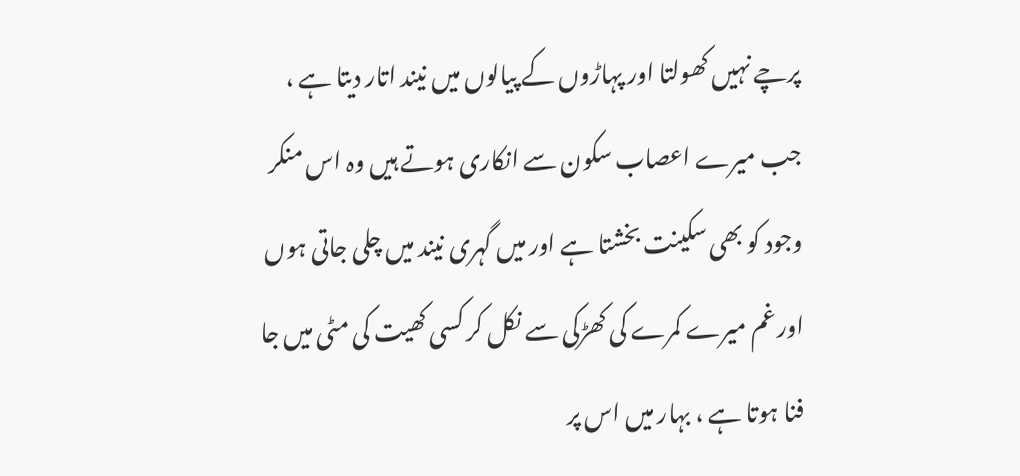پرچے نہیں کھولتا اور پہاڑوں کے پیالوں میں نیند اتار دیتا ہے ، جب میرے اعصاب سکون سے انکاری ہوتے ہیں وہ اس منکر وجود کو بھی سکینت بخشتا ہے اور میں گہری نیند میں چلی جاتی ہوں اور غم میرے کمرے کی کھڑکی سے نکل کر کسی کھیت کی مٹی میں جا فنا ہوتا ہے ، بہار میں اس پر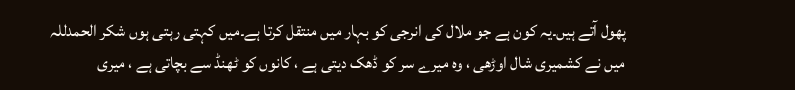پھول آتے ہیں۔یہ کون ہے جو ملال کی انرجی کو بہار میں منتقل کرتا ہے۔میں کہتی رہتی ہوں شکر الحمدللہ
میں نے کشمیری شال اوڑھی ، وہ میرے سر کو ڈھک دیتی ہے ، کانوں کو ٹھنڈ سے بچاتی ہے ، میری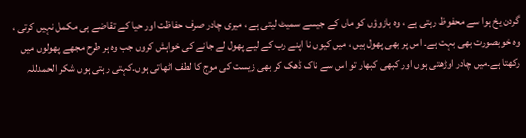گردن یخ ہوا سے محفوظ رہتی ہے ، وہ بازوؤں کو ماں کے جیسے سمیٹ لیتی ہے ، میری چادر صرف حفاظت اور حیا کے تقاضے ہی مکمل نہیں کرتی ، وہ خوبصورت بھی بہت ہے۔ اس پر بھی پھول ہیں ، میں کیوں نا اپنے رب کے لیے پھول لے جانے کی خواہش کروں جب وہ ہر طرح مجھے پھولوں میں رکھتا ہے۔میں چادر اوڑھتی ہوں اور کبھی کبھار تو اس سے ناک ڈھک کر بھی زیست کی موج کا لطف اٹھاتی ہوں۔کہتی رہتی ہوں شکر الحمدللہ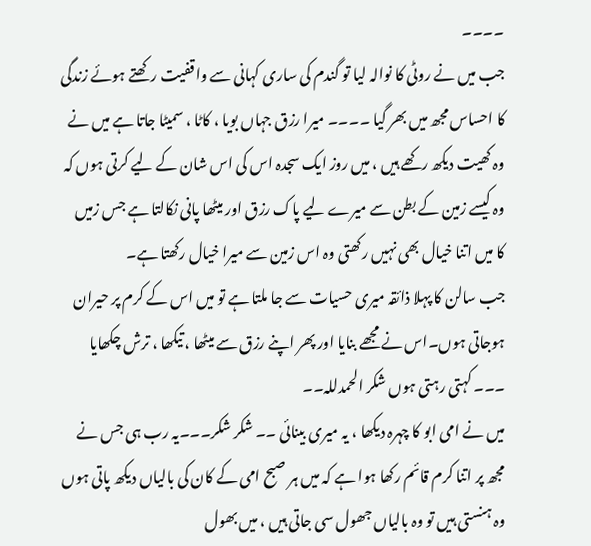۔۔۔۔
جب میں نے روٹی کا نوالہ لیا تو گندم کی ساری کہانی سے واقفیت رکھتے ہوئے زندگی کا احساس مجھ میں بھر گیا ۔۔۔۔ میرا رزق جہاں بویا ، کاٹا ، سمیٹا جاتا ہے میں نے وہ کھیت دیکھ رکھے ہیں ، میں روز ایک سجدہ اس کی اس شان کے لیے کرتی ہوں کہ وہ کیسے زمین کے بطن سے میرے لیے پاک رزق اور میٹھا پانی نکالتا ہے جس زمیں کا میں اتنا خیال بھی نہیں رکھتی وہ اس زمین سے میرا خیال رکھتا ہے۔
جب سالن کا پہلا ذائقہ میری حسیات سے جا ملتا ہے تو میں اس کے کرم پر حیران ہوجاتی ہوں۔اس نے مجھے بنایا اور پھر اپنے رزق سے میٹھا ، تیکھا ، ترش چکھایا ۔۔۔ کہتی رہتی ہوں شکر الحمدللہ۔۔
میں نے امی ابو کا چہرہ دیکھا ، یہ میری بینائی ۔۔ شکر شکر۔۔۔یہ رب ہی جس نے مجھ پر اتنا کرم قائم رکھا ہوا ہے کہ میں ہر صبح امی کے کان کی بالیاں دیکھ پاتی ہوں وہ ہنستی ہیں تو وہ بالیاں جھول سی جاتی ہیں ، میں بھول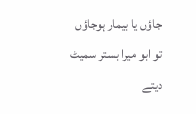جاؤں یا بیمار ہوجاؤں تو ابو میرا بستر سمیٹ دیتے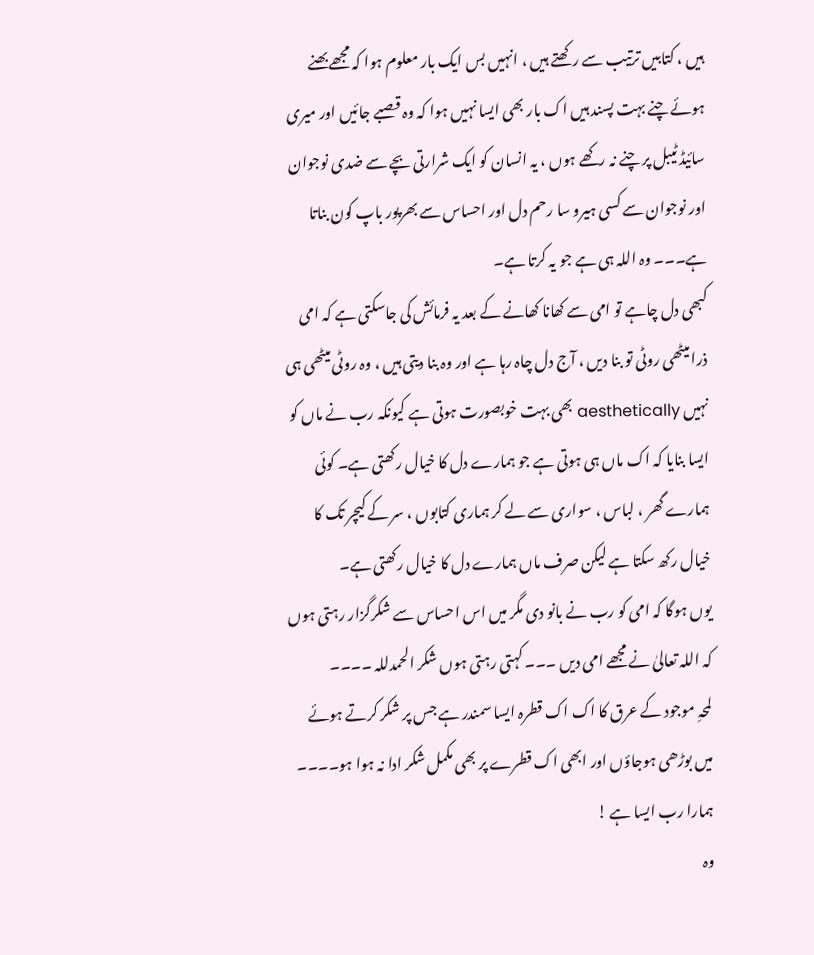ہیں ، کتابیں ترتیب سے رکھتے ہیں ، انہیں بس ایک بار معلوم ہوا کہ مجھے بھنے ہوئے چنے بہت پسند ہیں اک بار بھی ایسا نہیں ہوا کہ وہ قصبے جائیں اور میری سائیڈ ٹیبل پر چنے نہ رکھے ہوں ، یہ انسان کو ایک شرارتی بچے سے ضدی نوجوان اور نوجوان سے کسی ہیرو سا رحم دل اور احساس سے بھرپور باپ کون بناتا ہے۔۔۔ وہ اللہ ہی ہے جو یہ کرتا ہے۔
کبھی دل چاہے تو امی سے کھانا کھانے کے بعد یہ فرمائش کی جاسکتی ہے کہ امی ذرا میٹھی روٹی تو بنا دیں ، آج دل چاہ رہا ہے اور وہ بنا دیتی ہیں ، وہ روٹی میٹھی ہی نہیں aesthetically بھی بہت خوبصورت ہوتی ہے کیونکہ رب نے ماں کو ایسا بنایا کہ اک ماں ہی ہوتی ہے جو ہمارے دل کا خیال رکھتی ہے۔ کوئی ہمارے گھر ، لباس ، سواری سے لے کر ہماری کتابوں ، سر کے کیچر تک کا خیال رکھ سکتا ہے لیکن صرف ماں ہمارے دل کا خیال رکھتی ہے۔
یوں ہوگا کہ امی کو رب نے بانو دی مگر میں اس احساس سے شکرگزار رہتی ہوں کہ اللہ تعالیٰ نے مجھے امی دیں ۔۔۔ کہتی رہتی ہوں شکر الحمدللہ ۔۔۔۔
لمحہِ موجود کے عرق کا اک اک قطرہ ایسا سمندر ہے جس پر شکر کرتے ہوئے میں بوڑھی ہوجاؤں اور ابھی اک قطرے پر بھی مکمل شکر ادا نہ ہوا ہو۔۔۔۔ ہمارا رب ایسا ہے !
وہ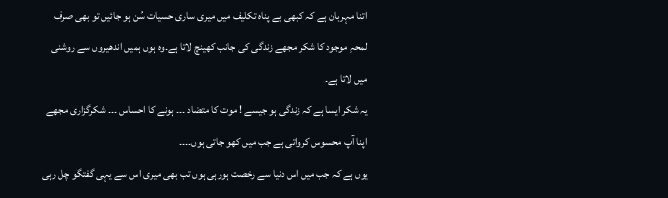اتنا مہربان ہے کہ کبھی بے پناہ تکلیف میں میری ساری حسیات سُن ہو جائیں تو بھی صرف لمحہِ موجود کا شکر مجھے زندگی کی جانب کھینچ لاتا ہے۔وہ ہوں ہمیں اندھیروں سے روشنی میں لاتا ہے۔
یہ شکر ایسا ہے کہ زندگی ہو جیسے ! موت کا متضاد ۔۔۔ ہونے کا احساس ۔۔۔ شکرگزاری مجھے اپنا آپ محسوس کرواتی ہے جب میں کھو جاتی ہوں۔۔۔۔
یوں ہے کہ جب میں اس دنیا سے رخصت ہورہی ہوں تب بھی میری اس سے یہی گفتگو چل رہی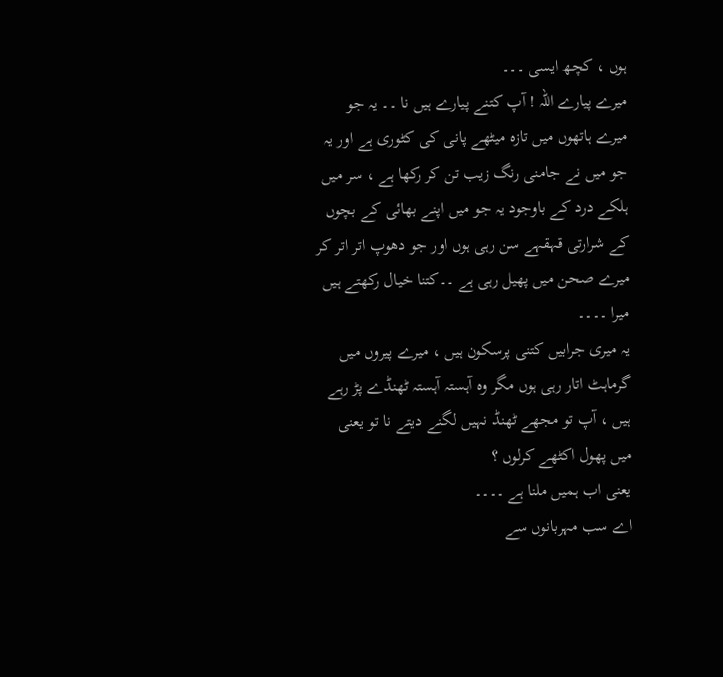ہوں ، کچھ ایسی ۔۔۔
میرے پیارے اللہ ! آپ کتنے پیارے ہیں نا ۔۔ یہ جو میرے ہاتھوں میں تازہ میٹھے پانی کی کٹوری ہے اور یہ جو میں نے جامنی رنگ زیب تن کر رکھا ہے ، سر میں ہلکے درد کے باوجود یہ جو میں اپنے بھائی کے بچوں کے شرارتی قہقہے سن رہی ہوں اور جو دھوپ اتر اتر کر میرے صحن میں پھیل رہی ہے ۔۔کتنا خیال رکھتے ہیں میرا ۔۔۔۔
یہ میری جرابیں کتنی پرسکون ہیں ، میرے پیروں میں گرماہٹ اتار رہی ہوں مگر وہ آہستہ آہستہ ٹھنڈے پڑ رہے ہیں ، آپ تو مجھے ٹھنڈ نہیں لگنے دیتے نا تو یعنی میں پھول اکٹھے کرلوں ؟
یعنی اب ہمیں ملنا ہے ۔۔۔۔
اے سب مہربانوں سے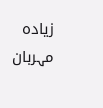زیادہ مہربان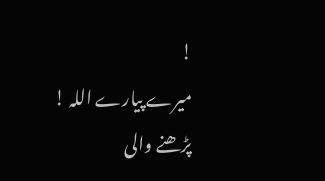!
میرے پیارے اللہ !
پڑھنے والی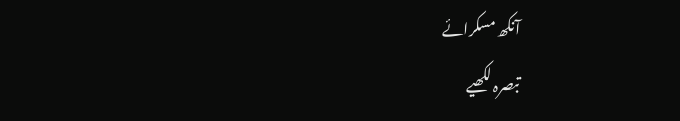آنکھ مسکرائے
تبصرہ لکھیے